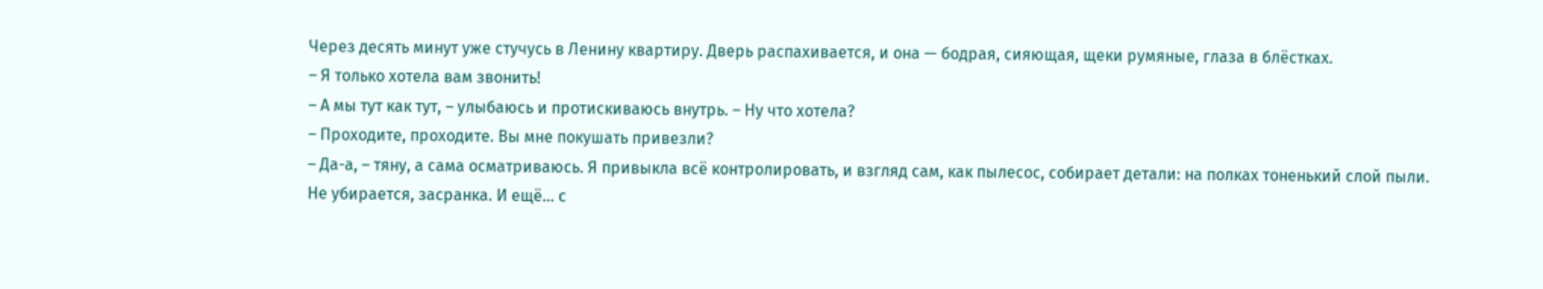Через десять минут уже стучусь в Ленину квартиру. Дверь распахивается, и она — бодрая, сияющая, щеки румяные, глаза в блёстках.
– Я только хотела вам звонить!
– А мы тут как тут, – улыбаюсь и протискиваюсь внутрь. – Ну что хотела?
– Проходите, проходите. Вы мне покушать привезли?
– Да-а, – тяну, а сама осматриваюсь. Я привыкла всё контролировать, и взгляд сам, как пылесос, собирает детали: на полках тоненький слой пыли. Не убирается, засранка. И ещё… с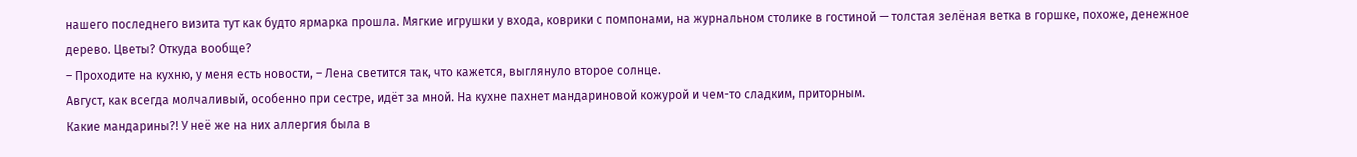нашего последнего визита тут как будто ярмарка прошла. Мягкие игрушки у входа, коврики с помпонами, на журнальном столике в гостиной — толстая зелёная ветка в горшке, похоже, денежное дерево. Цветы? Откуда вообще?
– Проходите на кухню, у меня есть новости, – Лена светится так, что кажется, выглянуло второе солнце.
Август, как всегда молчаливый, особенно при сестре, идёт за мной. На кухне пахнет мандариновой кожурой и чем-то сладким, приторным.
Какие мандарины?! У неё же на них аллергия была в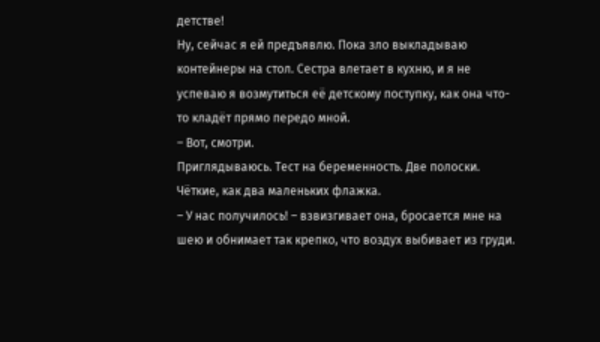детстве!
Ну, сейчас я ей предъявлю. Пока зло выкладываю контейнеры на стол. Сестра влетает в кухню, и я не успеваю я возмутиться её детскому поступку, как она что-то кладёт прямо передо мной.
– Вот, смотри.
Приглядываюсь. Тест на беременность. Две полоски. Чёткие, как два маленьких флажка.
– У нас получилось! – взвизгивает она, бросается мне на шею и обнимает так крепко, что воздух выбивает из груди.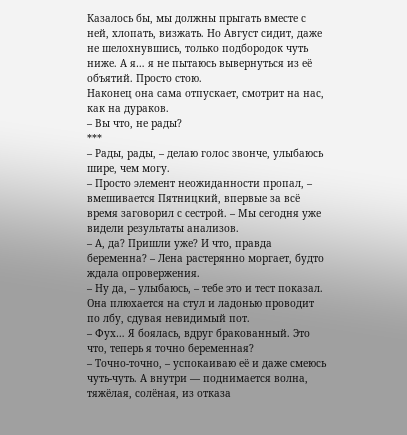Казалось бы, мы должны прыгать вместе с ней, хлопать, визжать. Но Август сидит, даже не шелохнувшись, только подбородок чуть ниже. А я… я не пытаюсь вывернуться из её объятий. Просто стою.
Наконец она сама отпускает, смотрит на нас, как на дураков.
– Вы что, не рады?
***
– Рады, рады, – делаю голос звонче, улыбаюсь шире, чем могу.
– Просто элемент неожиданности пропал, – вмешивается Пятницкий, впервые за всё время заговорил с сестрой. – Мы сегодня уже видели результаты анализов.
– А, да? Пришли уже? И что, правда беременна? – Лена растерянно моргает, будто ждала опровержения.
– Ну да, – улыбаюсь, – тебе это и тест показал.
Она плюхается на стул и ладонью проводит по лбу, сдувая невидимый пот.
– Фух… Я боялась, вдруг бракованный. Это что, теперь я точно беременная?
– Точно-точно, – успокаиваю её и даже смеюсь чуть-чуть. А внутри — поднимается волна, тяжёлая, солёная, из отказа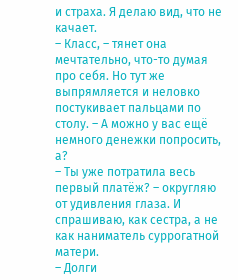и страха. Я делаю вид, что не качает.
– Класс, – тянет она мечтательно, что-то думая про себя. Но тут же выпрямляется и неловко постукивает пальцами по столу. – А можно у вас ещё немного денежки попросить, а?
– Ты уже потратила весь первый платёж? – округляю от удивления глаза. И спрашиваю, как сестра, а не как наниматель суррогатной матери.
– Долги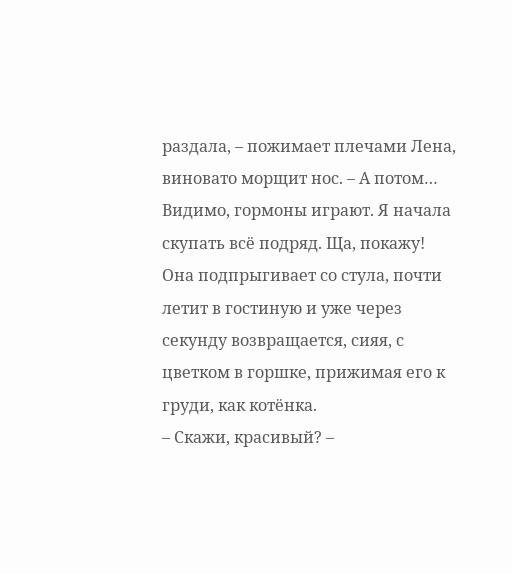раздала, – пожимает плечами Лена, виновато морщит нос. – А потом… Видимо, гормоны играют. Я начала скупать всё подряд. Ща, покажу!
Она подпрыгивает со стула, почти летит в гостиную и уже через секунду возвращается, сияя, с цветком в горшке, прижимая его к груди, как котёнка.
– Скажи, красивый? –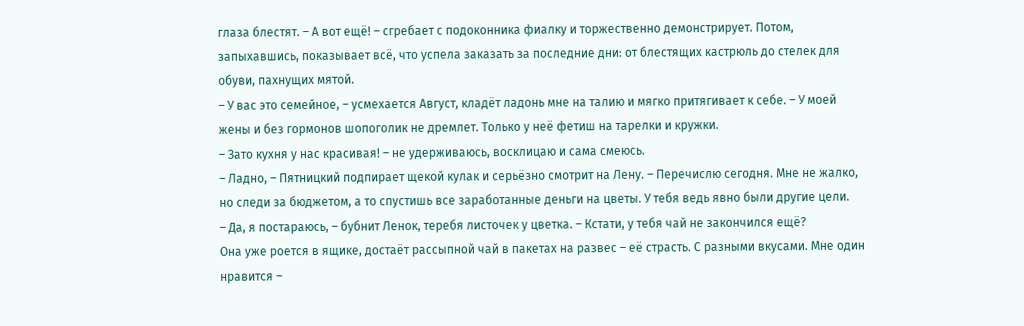глаза блестят. – А вот ещё! – сгребает с подоконника фиалку и торжественно демонстрирует. Потом, запыхавшись, показывает всё, что успела заказать за последние дни: от блестящих кастрюль до стелек для обуви, пахнущих мятой.
– У вас это семейное, – усмехается Август, кладёт ладонь мне на талию и мягко притягивает к себе. – У моей жены и без гормонов шопоголик не дремлет. Только у неё фетиш на тарелки и кружки.
– Зато кухня у нас красивая! – не удерживаюсь, восклицаю и сама смеюсь.
– Ладно, – Пятницкий подпирает щекой кулак и серьёзно смотрит на Лену. – Перечислю сегодня. Мне не жалко, но следи за бюджетом, а то спустишь все заработанные деньги на цветы. У тебя ведь явно были другие цели.
– Да, я постараюсь, – бубнит Ленок, теребя листочек у цветка. – Кстати, у тебя чай не закончился ещё?
Она уже роется в ящике, достаёт рассыпной чай в пакетах на развес – её страсть. С разными вкусами. Мне один нравится –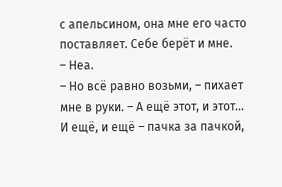с апельсином, она мне его часто поставляет. Себе берёт и мне.
– Неа.
– Но всё равно возьми, – пихает мне в руки. – А ещё этот, и этот…
И ещё, и ещё – пачка за пачкой,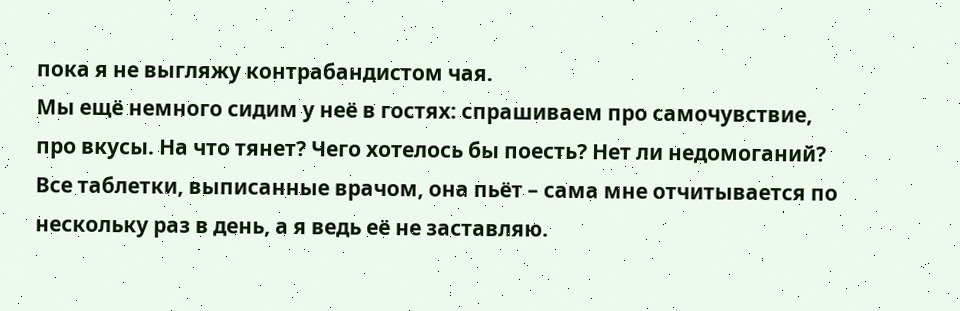пока я не выгляжу контрабандистом чая.
Мы ещё немного сидим у неё в гостях: спрашиваем про самочувствие, про вкусы. На что тянет? Чего хотелось бы поесть? Нет ли недомоганий? Все таблетки, выписанные врачом, она пьёт – сама мне отчитывается по нескольку раз в день, а я ведь её не заставляю.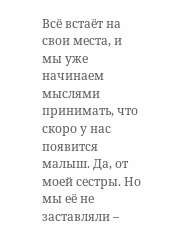Всё встаёт на свои места, и мы уже начинаем мыслями принимать, что скоро у нас появится малыш. Да, от моей сестры. Но мы её не заставляли –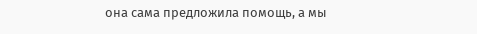она сама предложила помощь, а мы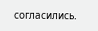согласились.